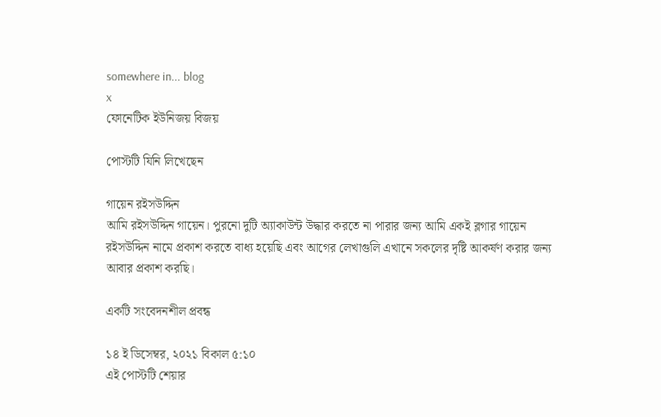somewhere in... blog
x
ফোনেটিক ইউনিজয় বিজয়

পোস্টটি যিনি লিখেছেন

গায়েন রইসউদ্দিন
আমি রইসউদ্দিন গায়েন। পুরনো দুটি অ্যাকাউন্ট উদ্ধার করতে না পারার জন্য আমি একই ব্লগার গায়েন রইসউদ্দিন নামে প্রকাশ করতে বাধ্য হয়েছি এবং আগের লেখাগুলি এখানে সকলের দৃষ্টি আকর্ষণ করার জন্য আবার প্রকাশ করছি।

একটি সংবেদনশীল প্রবন্ধ

১৪ ই ডিসেম্বর, ২০২১ বিকাল ৫:১০
এই পোস্টটি শেয়ার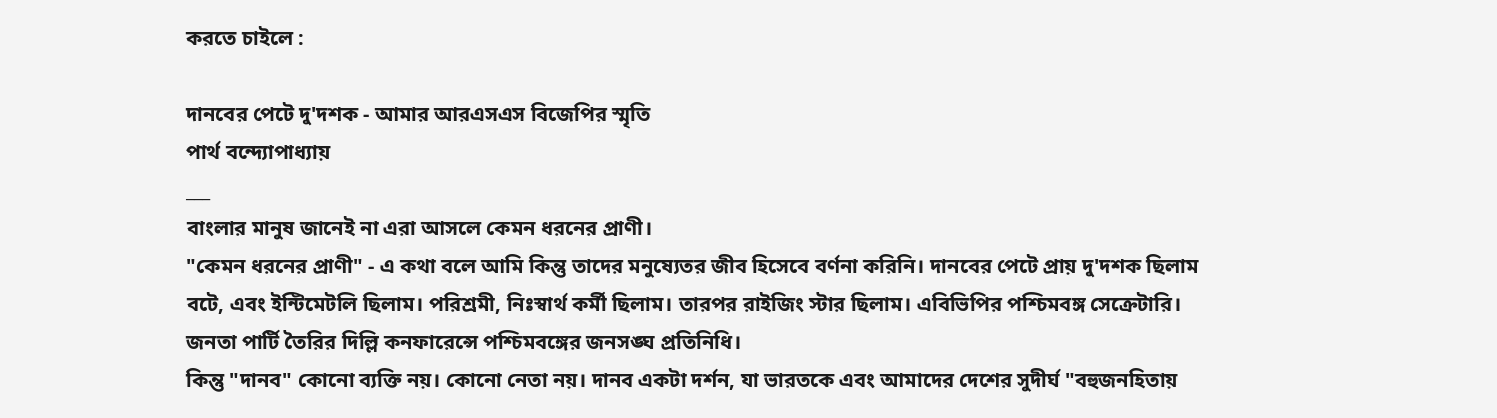করতে চাইলে :

দানবের পেটে দু'দশক - আমার আরএসএস বিজেপির স্মৃতি
পার্থ বন্দ্যোপাধ্যায়
___
বাংলার মানুষ জানেই না এরা আসলে কেমন ধরনের প্রাণী।
"কেমন ধরনের প্রাণী" - এ কথা বলে আমি কিন্তু তাদের মনুষ্যেতর জীব হিসেবে বর্ণনা করিনি। দানবের পেটে প্রায় দু'দশক ছিলাম বটে, এবং ইন্টিমেটলি ছিলাম। পরিশ্রমী, নিঃস্বার্থ কর্মী ছিলাম। তারপর রাইজিং স্টার ছিলাম। এবিভিপির পশ্চিমবঙ্গ সেক্রেটারি। জনতা পার্টি তৈরির দিল্লি কনফারেন্সে পশ্চিমবঙ্গের জনসঙ্ঘ প্রতিনিধি।
কিন্তু "দানব" কোনো ব্যক্তি নয়। কোনো নেতা নয়। দানব একটা দর্শন, যা ভারতকে এবং আমাদের দেশের সুদীর্ঘ "বহুজনহিতায়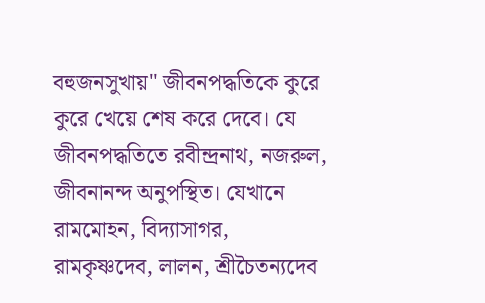বহুজনসুখায়" জীবনপদ্ধতিকে কুরে কুরে খেয়ে শেষ করে দেবে। যে জীবনপদ্ধতিতে রবীন্দ্রনাথ, নজরুল, জীবনানন্দ অনুপস্থিত। যেখানে রামমোহন, বিদ্যাসাগর, রামকৃষ্ণদেব, লালন, শ্রীচৈতন্যদেব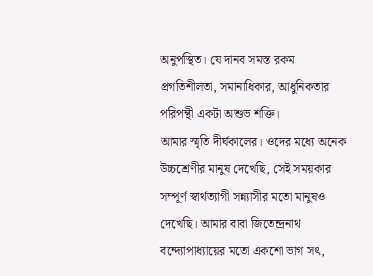অনুপস্থিত। যে দানব সমস্ত রকম প্রগতিশীলতা, সমানাধিকার, আধুনিকতার পরিপন্থী একটা অশুভ শক্তি।
আমার স্মৃতি দীর্ঘকালের। ওদের মধ্যে অনেক উচ্চশ্রেণীর মানুষ দেখেছি, সেই সময়কার সম্পূর্ণ স্বার্থত্যাগী সন্ন্যাসীর মতো মানুষও দেখেছি। আমার বাবা জিতেন্দ্রনাথ বন্দ্যোপাধ্যায়ের মতো একশো ভাগ সৎ,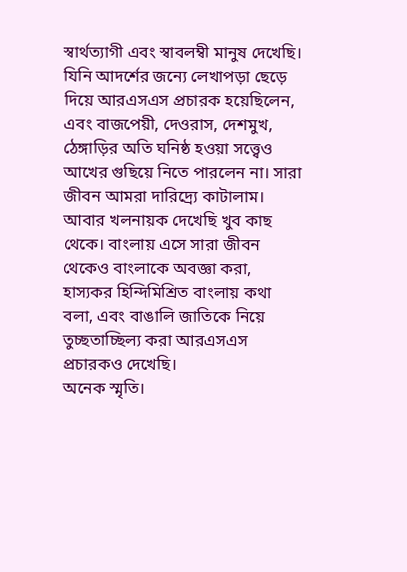স্বার্থত্যাগী এবং স্বাবলম্বী মানুষ দেখেছি। যিনি আদর্শের জন্যে লেখাপড়া ছেড়ে দিয়ে আরএসএস প্রচারক হয়েছিলেন, এবং বাজপেয়ী, দেওরাস, দেশমুখ, ঠেঙ্গাড়ির অতি ঘনিষ্ঠ হওয়া সত্ত্বেও আখের গুছিয়ে নিতে পারলেন না। সারা জীবন আমরা দারিদ্র্যে কাটালাম।
আবার খলনায়ক দেখেছি খুব কাছ থেকে। বাংলায় এসে সারা জীবন থেকেও বাংলাকে অবজ্ঞা করা, হাস্যকর হিন্দিমিশ্রিত বাংলায় কথা বলা, এবং বাঙালি জাতিকে নিয়ে তুচ্ছতাচ্ছিল্য করা আরএসএস প্রচারকও দেখেছি।
অনেক স্মৃতি।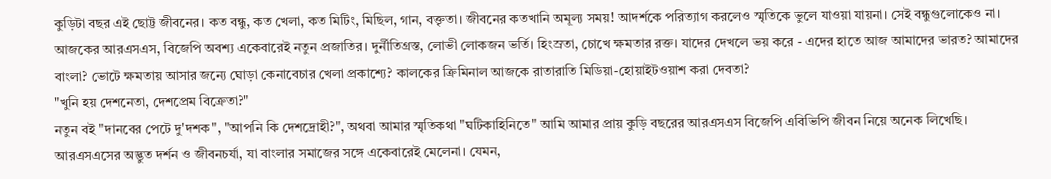কুড়িটা বছর এই ছোট্ট জীবনের। কত বন্ধু, কত খেলা, কত মিটিং, মিছিল, গান, বক্তৃতা। জীবনের কতখানি অমূল্য সময়! আদর্শকে পরিত্যাগ করলেও স্মৃতিকে ভুলে যাওয়া যায়না। সেই বন্ধুগুলোকেও না।
আজকের আরএসএস, বিজেপি অবশ্য একেবারেই নতুন প্রজাতির। দুর্নীতিগ্রস্ত, লোভী লোকজন ভর্তি। হিংস্রতা, চোখে ক্ষমতার রক্ত। যাদের দেখলে ভয় করে - এদের হাতে আজ আমাদের ভারত? আমাদের বাংলা? ভোটে ক্ষমতায় আসার জন্যে ঘোড়া কেনাবেচার খেলা প্রকাশ্যে? কালকের ক্রিমিনাল আজকে রাতারাতি মিডিয়া-হোয়াইটওয়াশ করা দেবতা?
"খুনি হয় দেশনেতা, দেশপ্রেম বিক্রেতা?"
নতুন বই "দানবের পেটে দু'দশক", "আপনি কি দেশদ্রোহী?", অথবা আমার স্মৃতিকথা "ঘটিকাহিনিতে" আমি আমার প্রায় কুড়ি বছরের আরএসএস বিজেপি এবিভিপি জীবন নিয়ে অনেক লিখেছি। আরএসএসের অদ্ভুত দর্শন ও জীবনচর্যা, যা বাংলার সমাজের সঙ্গে একেবারেই মেলেনা। যেমন,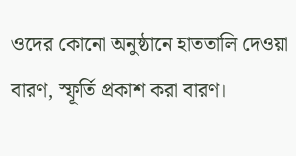ওদের কোনো অনুষ্ঠানে হাততালি দেওয়া বারণ, স্ফূর্তি প্রকাশ করা বারণ।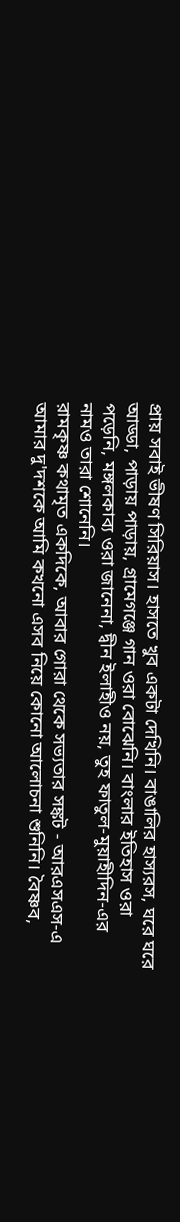প্রায় সবাই ভীষণ সিরিয়াস। হাসতে খুব একটা দেখিনি। বাঙালির হাস্যরস, ঘরে ঘরে আড্ডা, পাড়ায় পাড়ায়, গ্রামেগঞ্জে গান ওরা বোঝেনি। বাংলার ইতিহাস ওরা পড়েনি, মঙ্গলকাব্য ওরা জানেনা, দ্বীন ইলাহীও নয়, তুহ ফাতুল-মুয়াহীদিন-এর নামও তারা শোনেনি।
রামকৃষ্ণ কথামৃত একদিকে, আবার গোরা থেকে সভ্যতার সঙ্কট - আরএসএস-এ আমার দু'দশকে আমি কখনো এসব নিয়ে কোনো আলোচনা শুনিনি। বৈষ্ণব,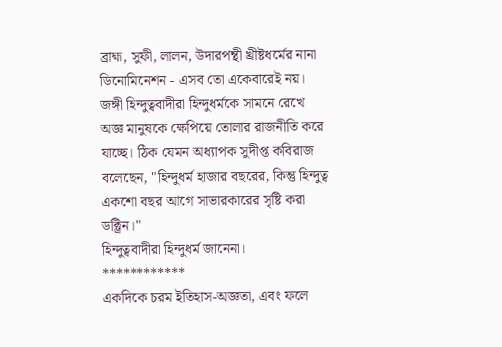ব্রাহ্ম, সুফী, লালন, উদারপন্থী খ্রীষ্টধর্মের নানা ডিনোমিনেশন - এসব তো একেবারেই নয়।
জঙ্গী হিন্দুত্ববাদীরা হিন্দুধর্মকে সামনে রেখে অজ্ঞ মানুষকে ক্ষেপিয়ে তোলার রাজনীতি করে যাচ্ছে। ঠিক যেমন অধ্যাপক সুদীপ্ত কবিরাজ বলেছেন, "হিন্দুধর্ম হাজার বছরের, কিন্তু হিন্দুত্ব একশো বছর আগে সাভারকারের সৃষ্টি করা ডক্ট্রিন।"
হিন্দুত্ববাদীরা হিন্দুধর্ম জানেনা।
************
একদিকে চরম ইতিহাস-অজ্ঞতা, এবং ফলে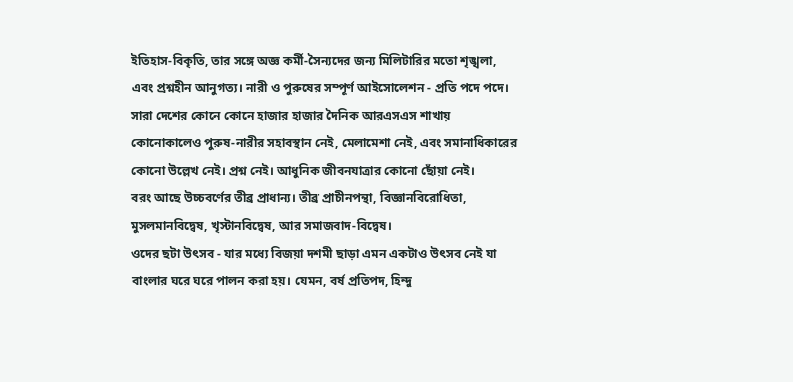ইতিহাস-বিকৃতি, তার সঙ্গে অজ্ঞ কর্মী-সৈন্যদের জন্য মিলিটারির মতো শৃঙ্খলা, এবং প্রশ্নহীন আনুগত্য। নারী ও পুরুষের সম্পূর্ণ আইসোলেশন - প্রতি পদে পদে। সারা দেশের কোনে কোনে হাজার হাজার দৈনিক আরএসএস শাখায় কোনোকালেও পুরুষ-নারীর সহাবস্থান নেই, মেলামেশা নেই, এবং সমানাধিকারের কোনো উল্লেখ নেই। প্রশ্ন নেই। আধুনিক জীবনযাত্রার কোনো ছোঁয়া নেই।
বরং আছে উচ্চবর্ণের তীব্র প্রাধান্য। তীব্র প্রাচীনপন্থা, বিজ্ঞানবিরোধিতা, মুসলমানবিদ্বেষ, খৃস্টানবিদ্বেষ, আর সমাজবাদ-বিদ্বেষ।
ওদের ছটা উৎসব - যার মধ্যে বিজয়া দশমী ছাড়া এমন একটাও উৎসব নেই যা বাংলার ঘরে ঘরে পালন করা হয়। যেমন, বর্ষ প্রতিপদ, হিন্দু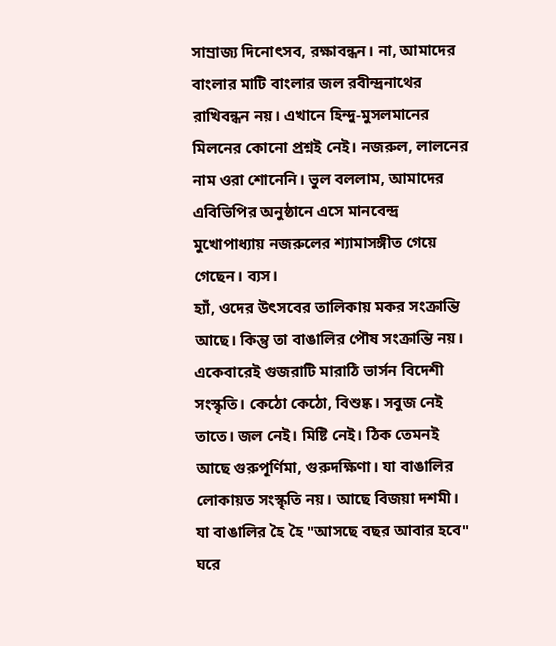সাম্রাজ্য দিনোৎসব, রক্ষাবন্ধন। না, আমাদের বাংলার মাটি বাংলার জল রবীন্দ্রনাথের রাখিবন্ধন নয়। এখানে হিন্দু-মুসলমানের মিলনের কোনো প্রশ্নই নেই। নজরুল, লালনের নাম ওরা শোনেনি। ভুল বললাম, আমাদের এবিভিপির অনুষ্ঠানে এসে মানবেন্দ্র মুখোপাধ্যায় নজরুলের শ্যামাসঙ্গীত গেয়ে গেছেন। ব্যস।
হ্যাঁ, ওদের উৎসবের তালিকায় মকর সংক্রান্তি আছে। কিন্তু তা বাঙালির পৌষ সংক্রান্তি নয়। একেবারেই গুজরাটি মারাঠি ভার্সন বিদেশী সংস্কৃতি। কেঠো কেঠো, বিশুষ্ক। সবুজ নেই তাতে। জল নেই। মিষ্টি নেই। ঠিক তেমনই আছে গুরুপূর্ণিমা, গুরুদক্ষিণা। যা বাঙালির লোকায়ত সংস্কৃতি নয়। আছে বিজয়া দশমী। যা বাঙালির হৈ হৈ "আসছে বছর আবার হবে" ঘরে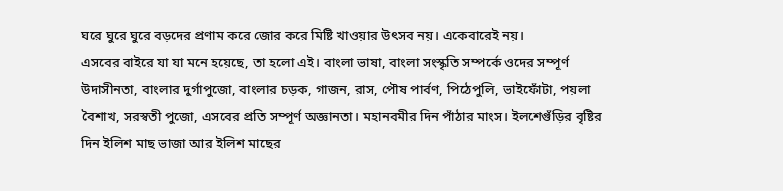ঘরে ঘুরে ঘুরে বড়দের প্রণাম করে জোর করে মিষ্টি খাওয়ার উৎসব নয়। একেবারেই নয়।
এসবের বাইরে যা যা মনে হয়েছে, তা হলো এই। বাংলা ভাষা, বাংলা সংস্কৃতি সম্পর্কে ওদের সম্পূর্ণ উদাসীনতা, বাংলার দুর্গাপুজো, বাংলার চড়ক, গাজন, রাস, পৌষ পার্বণ, পিঠেপুলি, ভাইফোঁটা, পয়লা বৈশাখ, সরস্বতী পুজো, এসবের প্রতি সম্পূর্ণ অজ্ঞানতা। মহানবমীর দিন পাঁঠার মাংস। ইলশেগুঁড়ির বৃষ্টির দিন ইলিশ মাছ ভাজা আর ইলিশ মাছের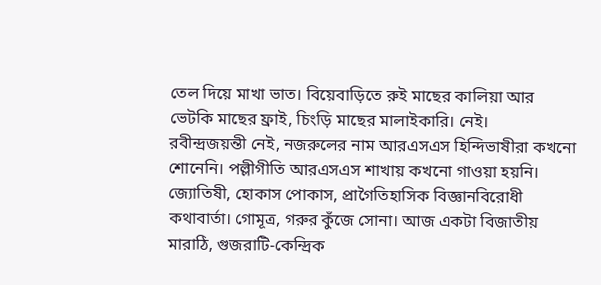তেল দিয়ে মাখা ভাত। বিয়েবাড়িতে রুই মাছের কালিয়া আর ভেটকি মাছের ফ্রাই, চিংড়ি মাছের মালাইকারি। নেই।
রবীন্দ্রজয়ন্তী নেই, নজরুলের নাম আরএসএস হিন্দিভাষীরা কখনো শোনেনি। পল্লীগীতি আরএসএস শাখায় কখনো গাওয়া হয়নি।
জ্যোতিষী, হোকাস পোকাস, প্রাগৈতিহাসিক বিজ্ঞানবিরোধী কথাবার্তা। গোমূত্র, গরুর কুঁজে সোনা। আজ একটা বিজাতীয় মারাঠি, গুজরাটি-কেন্দ্রিক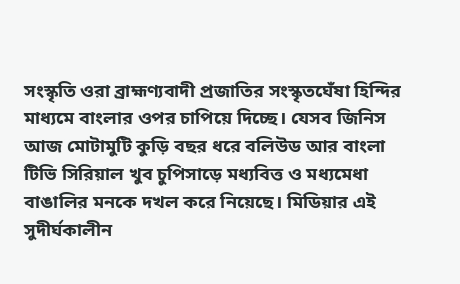সংস্কৃতি ওরা ব্রাহ্মণ্যবাদী প্রজাতির সংস্কৃতঘেঁষা হিন্দির মাধ্যমে বাংলার ওপর চাপিয়ে দিচ্ছে। যেসব জিনিস আজ মোটামুটি কুড়ি বছর ধরে বলিউড আর বাংলা টিভি সিরিয়াল খুব চুপিসাড়ে মধ্যবিত্ত ও মধ্যমেধা বাঙালির মনকে দখল করে নিয়েছে। মিডিয়ার এই সুদীর্ঘকালীন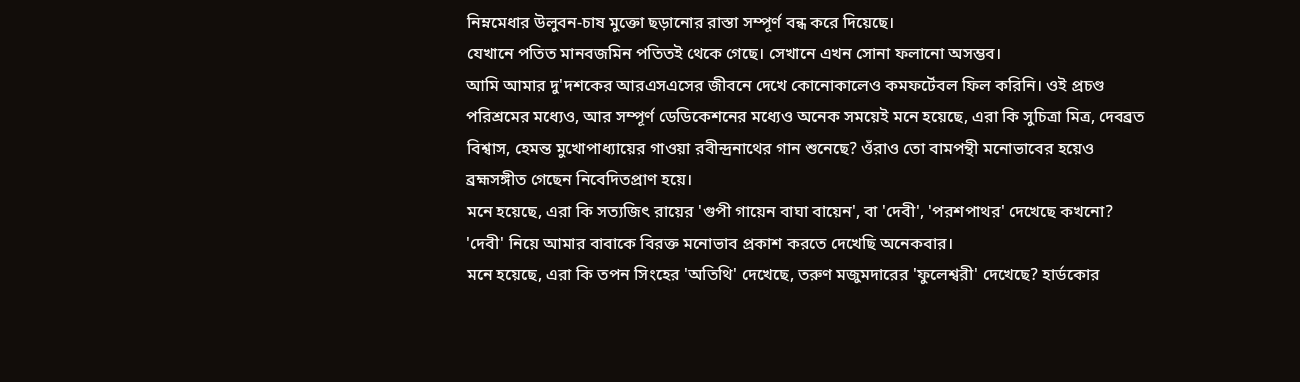নিম্নমেধার উলুবন-চাষ মুক্তো ছড়ানোর রাস্তা সম্পূর্ণ বন্ধ করে দিয়েছে।
যেখানে পতিত মানবজমিন পতিতই থেকে গেছে। সেখানে এখন সোনা ফলানো অসম্ভব।
আমি আমার দু'দশকের আরএসএসের জীবনে দেখে কোনোকালেও কমফর্টেবল ফিল করিনি। ওই প্রচণ্ড পরিশ্রমের মধ্যেও, আর সম্পূর্ণ ডেডিকেশনের মধ্যেও অনেক সময়েই মনে হয়েছে, এরা কি সুচিত্রা মিত্র, দেবব্রত বিশ্বাস, হেমন্ত মুখোপাধ্যায়ের গাওয়া রবীন্দ্রনাথের গান শুনেছে? ওঁরাও তো বামপন্থী মনোভাবের হয়েও ব্রহ্মসঙ্গীত গেছেন নিবেদিতপ্রাণ হয়ে।
মনে হয়েছে, এরা কি সত্যজিৎ রায়ের 'গুপী গায়েন বাঘা বায়েন', বা 'দেবী', 'পরশপাথর' দেখেছে কখনো? 'দেবী' নিয়ে আমার বাবাকে বিরক্ত মনোভাব প্রকাশ করতে দেখেছি অনেকবার।
মনে হয়েছে, এরা কি তপন সিংহের 'অতিথি' দেখেছে, তরুণ মজুমদারের 'ফুলেশ্বরী' দেখেছে? হার্ডকোর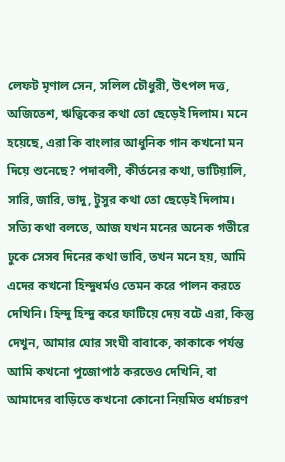লেফট মৃণাল সেন, সলিল চৌধুরী, উৎপল দত্ত, অজিতেশ, ঋত্বিকের কথা তো ছেড়েই দিলাম। মনে হয়েছে, এরা কি বাংলার আধুনিক গান কখনো মন দিয়ে শুনেছে? পদাবলী, কীর্তনের কথা, ভাটিয়ালি, সারি, জারি, ভাদু, টুসুর কথা তো ছেড়েই দিলাম।
সত্যি কথা বলতে, আজ যখন মনের অনেক গভীরে ঢুকে সেসব দিনের কথা ভাবি, তখন মনে হয়, আমি এদের কখনো হিন্দুধর্মও তেমন করে পালন করতে দেখিনি। হিন্দু হিন্দু করে ফাটিয়ে দেয় বটে এরা, কিন্তু দেখুন, আমার ঘোর সংঘী বাবাকে, কাকাকে পর্যন্ত আমি কখনো পুজোপাঠ করতেও দেখিনি, বা আমাদের বাড়িতে কখনো কোনো নিয়মিত ধর্মাচরণ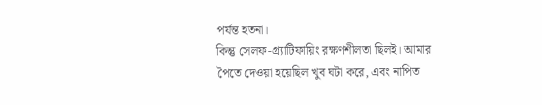পর্যন্ত হতনা।
কিন্তু সেলফ-গ্র্যাটিফায়িং রক্ষণশীলতা ছিলই। আমার পৈতে দেওয়া হয়েছিল খুব ঘটা করে, এবং নাপিত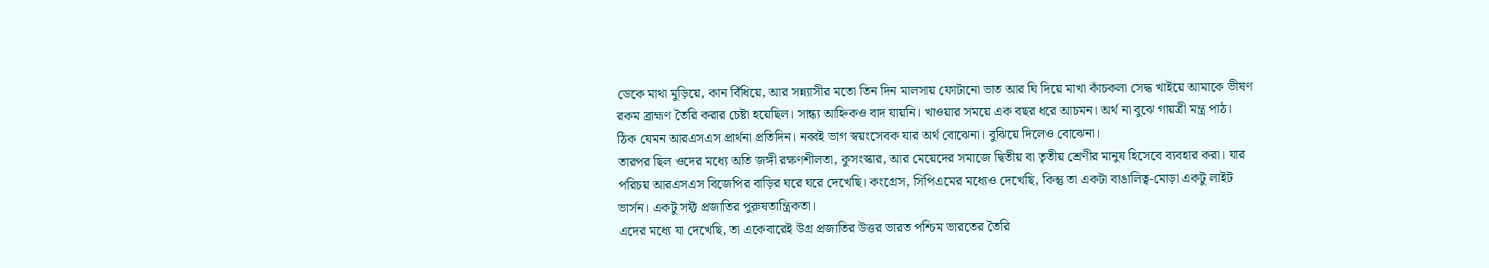ডেকে মাথা মুড়িয়ে, কান বিঁধিয়ে, আর সন্ন্যাসীর মতো তিন দিন মালসায় ফোটানো ভাত আর ঘি দিয়ে মাখা কাঁচকলা সেদ্ধ খাইয়ে আমাকে ভীষণ রকম ব্রাহ্মণ তৈরি করার চেষ্টা হয়েছিল। সান্ধ্য আহ্নিকও বাদ যায়নি। খাওয়ার সময়ে এক বছর ধরে আচমন। অর্থ না বুঝে গায়ত্রী মন্ত্র পাঠ।
ঠিক যেমন আরএসএস প্রার্থনা প্রতিদিন। নব্বই ভাগ স্বয়ংসেবক যার অর্থ বোঝেনা। বুঝিয়ে দিলেও বোঝেনা।
তারপর ছিল ওদের মধ্যে অতি জঙ্গী রক্ষণশীলতা, কুসংস্কার, আর মেয়েদের সমাজে দ্বিতীয় বা তৃতীয় শ্রেণীর মানুষ হিসেবে ব্যবহার করা। যার পরিচয় আরএসএস বিজেপির বাড়ির ঘরে ঘরে দেখেছি। কংগ্রেস, সিপিএমের মধ্যেও দেখেছি, কিন্তু তা একটা বাঙালিত্ব-মোড়া একটু লাইট ভার্সন। একটু সফ্ট প্রজাতির পুরুষতান্ত্রিকতা।
এদের মধ্যে যা দেখেছি, তা একেবারেই উগ্র প্রজাতির উত্তর ভারত পশ্চিম ভারতের তৈরি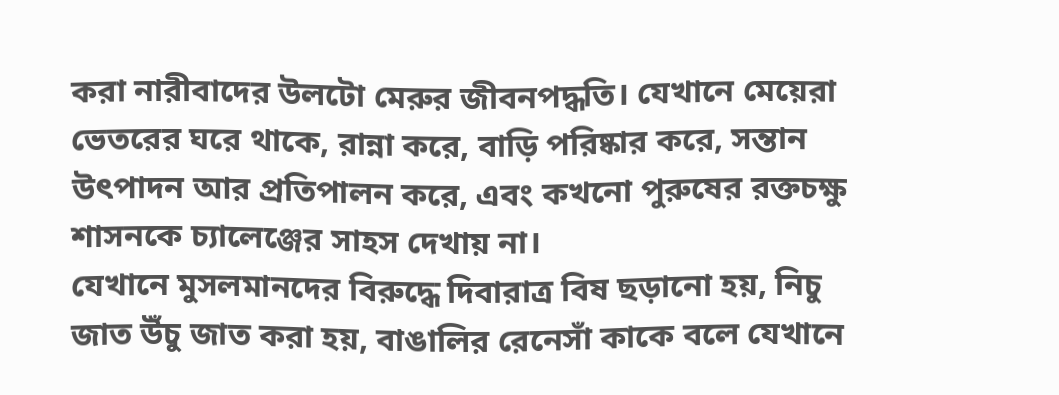করা নারীবাদের উলটো মেরুর জীবনপদ্ধতি। যেখানে মেয়েরা ভেতরের ঘরে থাকে, রান্না করে, বাড়ি পরিষ্কার করে, সন্তান উৎপাদন আর প্রতিপালন করে, এবং কখনো পুরুষের রক্তচক্ষু শাসনকে চ্যালেঞ্জের সাহস দেখায় না।
যেখানে মুসলমানদের বিরুদ্ধে দিবারাত্র বিষ ছড়ানো হয়, নিচু জাত উঁচু জাত করা হয়, বাঙালির রেনেসাঁ কাকে বলে যেখানে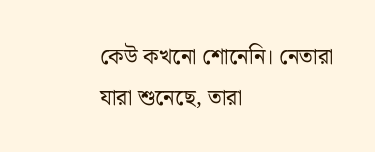কেউ কখনো শোনেনি। নেতারা যারা শুনেছে, তারা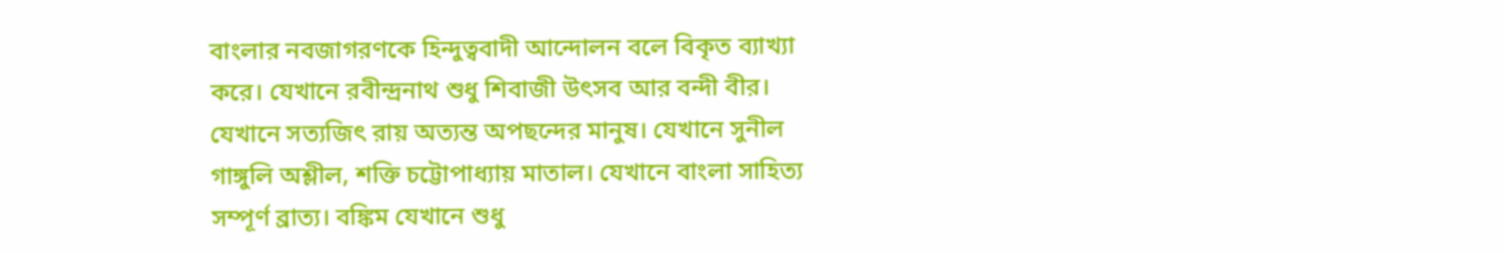বাংলার নবজাগরণকে হিন্দুত্ববাদী আন্দোলন বলে বিকৃত ব্যাখ্যা করে। যেখানে রবীন্দ্রনাথ শুধু শিবাজী উৎসব আর বন্দী বীর। যেখানে সত্যজিৎ রায় অত্যন্ত অপছন্দের মানুষ। যেখানে সুনীল গাঙ্গুলি অশ্লীল, শক্তি চট্টোপাধ্যায় মাতাল। যেখানে বাংলা সাহিত্য সম্পূর্ণ ব্রাত্য। বঙ্কিম যেখানে শুধু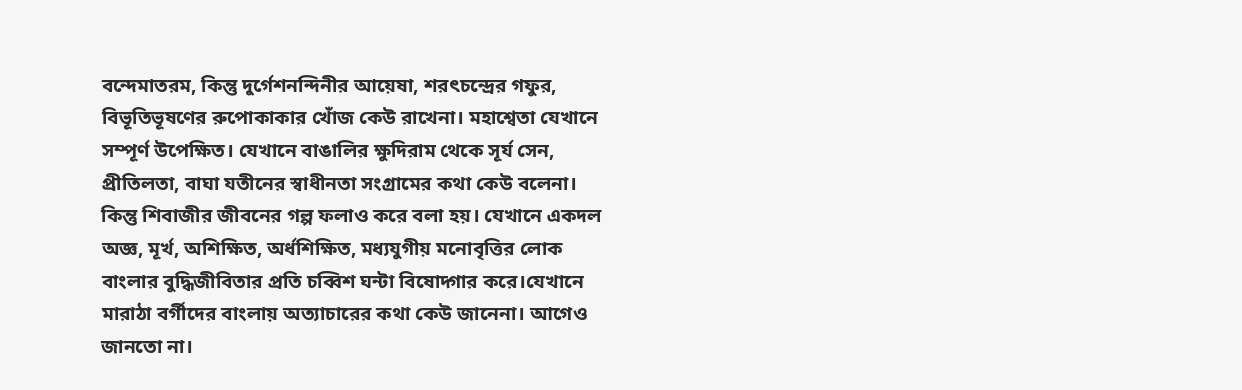বন্দেমাতরম, কিন্তু দুর্গেশনন্দিনীর আয়েষা, শরৎচন্দ্রের গফুর, বিভূতিভূষণের রুপোকাকার খোঁজ কেউ রাখেনা। মহাশ্বেতা যেখানে সম্পূর্ণ উপেক্ষিত। যেখানে বাঙালির ক্ষুদিরাম থেকে সূর্য সেন, প্রীতিলতা, বাঘা যতীনের স্বাধীনতা সংগ্রামের কথা কেউ বলেনা। কিন্তু শিবাজীর জীবনের গল্প ফলাও করে বলা হয়। যেখানে একদল অজ্ঞ, মূর্খ, অশিক্ষিত, অর্ধশিক্ষিত, মধ্যযুগীয় মনোবৃত্তির লোক বাংলার বুদ্ধিজীবিতার প্রতি চব্বিশ ঘন্টা বিষোদ্গার করে।যেখানে মারাঠা বর্গীদের বাংলায় অত্যাচারের কথা কেউ জানেনা। আগেও জানতো না।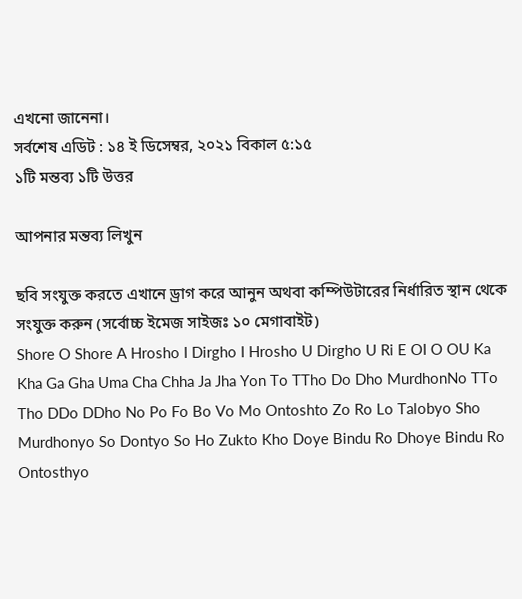এখনো জানেনা।
সর্বশেষ এডিট : ১৪ ই ডিসেম্বর, ২০২১ বিকাল ৫:১৫
১টি মন্তব্য ১টি উত্তর

আপনার মন্তব্য লিখুন

ছবি সংযুক্ত করতে এখানে ড্রাগ করে আনুন অথবা কম্পিউটারের নির্ধারিত স্থান থেকে সংযুক্ত করুন (সর্বোচ্চ ইমেজ সাইজঃ ১০ মেগাবাইট)
Shore O Shore A Hrosho I Dirgho I Hrosho U Dirgho U Ri E OI O OU Ka Kha Ga Gha Uma Cha Chha Ja Jha Yon To TTho Do Dho MurdhonNo TTo Tho DDo DDho No Po Fo Bo Vo Mo Ontoshto Zo Ro Lo Talobyo Sho Murdhonyo So Dontyo So Ho Zukto Kho Doye Bindu Ro Dhoye Bindu Ro Ontosthyo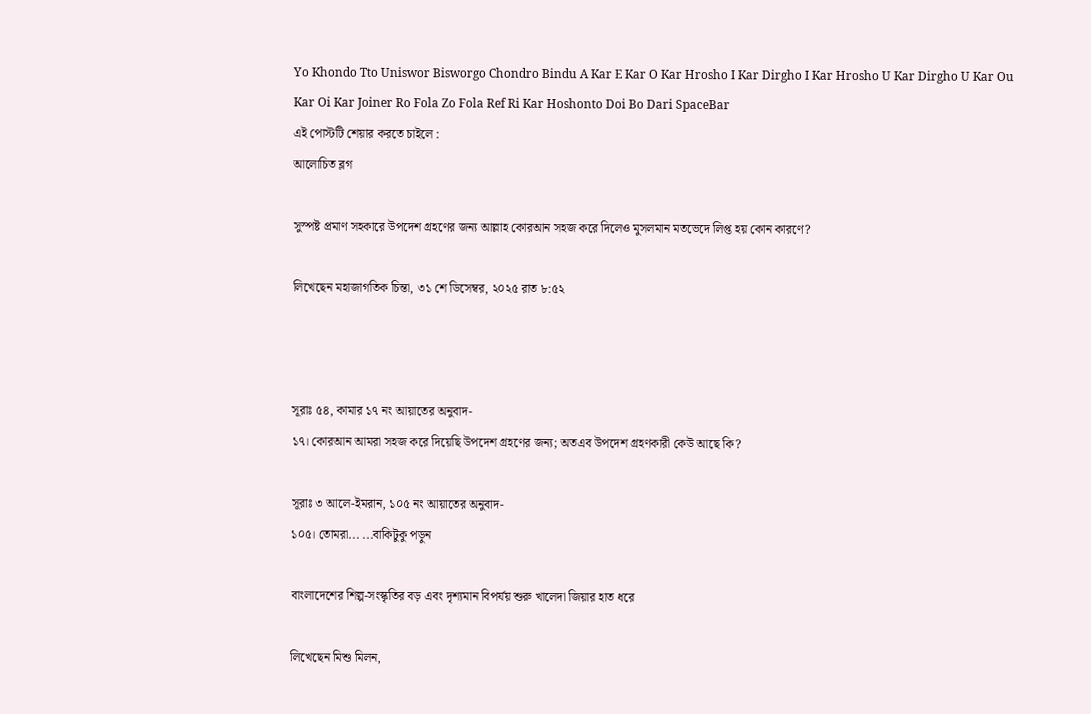Yo Khondo Tto Uniswor Bisworgo Chondro Bindu A Kar E Kar O Kar Hrosho I Kar Dirgho I Kar Hrosho U Kar Dirgho U Kar Ou Kar Oi Kar Joiner Ro Fola Zo Fola Ref Ri Kar Hoshonto Doi Bo Dari SpaceBar
এই পোস্টটি শেয়ার করতে চাইলে :
আলোচিত ব্লগ

সুস্পষ্ট প্রমাণ সহকারে উপদেশ গ্রহণের জন্য আল্লাহ কোরআন সহজ করে দিলেও মুসলমান মতভেদে লিপ্ত হয় কোন কারণে?

লিখেছেন মহাজাগতিক চিন্তা, ৩১ শে ডিসেম্বর, ২০২৫ রাত ৮:৫২



সূরাঃ ৫৪, কামার ১৭ নং আয়াতের অনুবাদ-
১৭। কোরআন আমরা সহজ করে দিয়েছি উপদেশ গ্রহণের জন্য; অতএব উপদেশ গ্রহণকারী কেউ আছে কি?

সূরাঃ ৩ আলে-ইমরান, ১০৫ নং আয়াতের অনুবাদ-
১০৫। তোমরা... ...বাকিটুকু পড়ুন

বাংলাদেশের শিল্প-সংস্কৃতির বড় এবং দৃশ্যমান বিপর্যয় শুরু খালেদা জিয়ার হাত ধরে

লিখেছেন মিশু মিলন,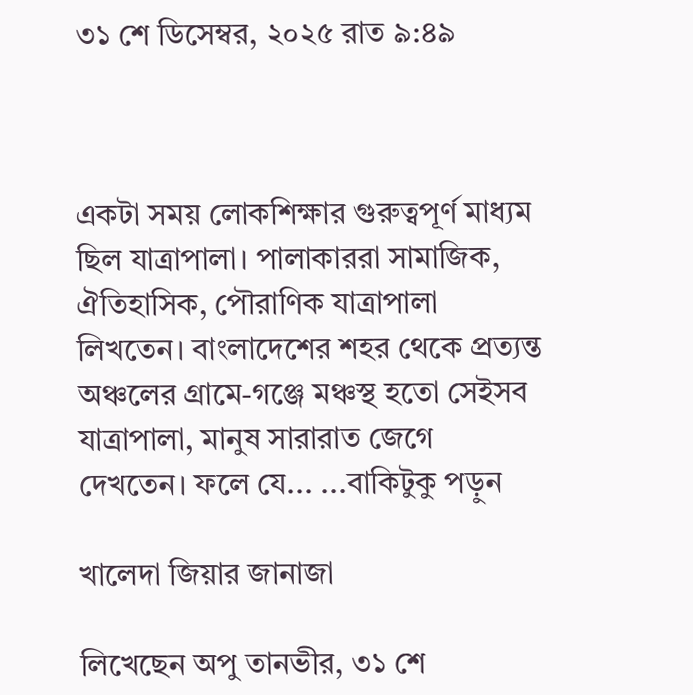৩১ শে ডিসেম্বর, ২০২৫ রাত ৯:৪৯



একটা সময় লোকশিক্ষার গুরুত্বপূর্ণ মাধ্যম ছিল যাত্রাপালা। পালাকাররা সামাজিক, ঐতিহাসিক, পৌরাণিক যাত্রাপালা লিখতেন। বাংলাদেশের শহর থেকে প্রত্যন্ত অঞ্চলের গ্রামে-গঞ্জে মঞ্চস্থ হতো সেইসব যাত্রাপালা, মানুষ সারারাত জেগে দেখতেন। ফলে যে... ...বাকিটুকু পড়ুন

খালেদা জিয়ার জানাজা

লিখেছেন অপু তানভীর, ৩১ শে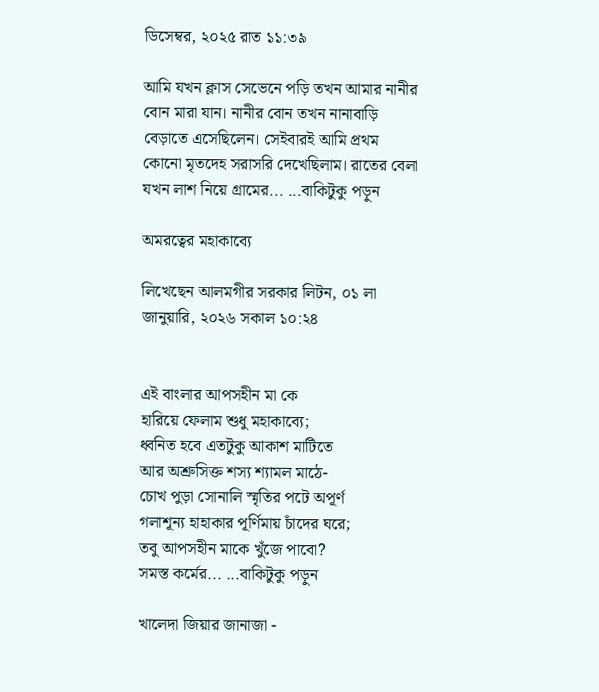ডিসেম্বর, ২০২৫ রাত ১১:৩৯

আমি যখন ক্লাস সেভেনে পড়ি তখন আমার নানীর বোন মারা যান। নানীর বোন তখন নানাবাড়ি বেড়াতে এসেছিলেন। সেইবারই আমি প্রথম কোনো মৃতদেহ সরাসরি দেখেছিলাম। রাতের বেলা যখন লাশ নিয়ে গ্রামের... ...বাকিটুকু পড়ুন

অমরত্বের মহাকাব্যে

লিখেছেন আলমগীর সরকার লিটন, ০১ লা জানুয়ারি, ২০২৬ সকাল ১০:২৪


এই বাংলার আপসহীন মা কে
হারিয়ে ফেলাম শুধু মহাকাব্যে;
ধ্বনিত হবে এতটুকু আকাশ মাটিতে
আর অশ্রুসিক্ত শস্য শ্যামল মাঠে-
চোখ পুড়া সোনালি স্মৃতির পটে অপূর্ণ
গলাশূন্য হাহাকার পূর্ণিমায় চাঁদের ঘরে;
তবু আপসহীন মাকে খুঁজে পাবো?
সমস্ত কর্মের... ...বাকিটুকু পড়ুন

খালেদা জিয়ার জানাজা -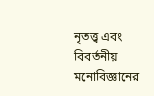নৃতত্ত্ব এবং বিবর্তনীয় মনোবিজ্ঞানের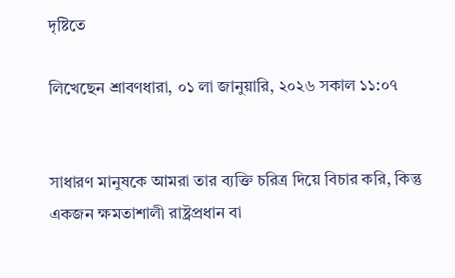দৃষ্টিতে

লিখেছেন শ্রাবণধারা, ০১ লা জানুয়ারি, ২০২৬ সকাল ১১:০৭


সাধারণ মানুষকে আমরা তার ব্যক্তি চরিত্র দিয়ে বিচার করি, কিন্তু একজন ক্ষমতাশালী রাষ্ট্রপ্রধান বা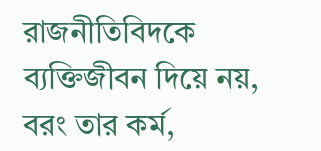রাজনীতিবিদকে ব্যক্তিজীবন দিয়ে নয়, বরং তার কর্ম,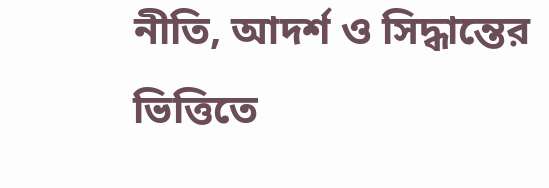নীতি, আদর্শ ও সিদ্ধান্তের ভিত্তিতে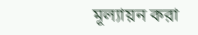মূল্যায়ন করা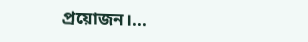প্রয়োজন।...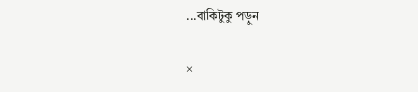...বাকিটুকু পড়ুন

×